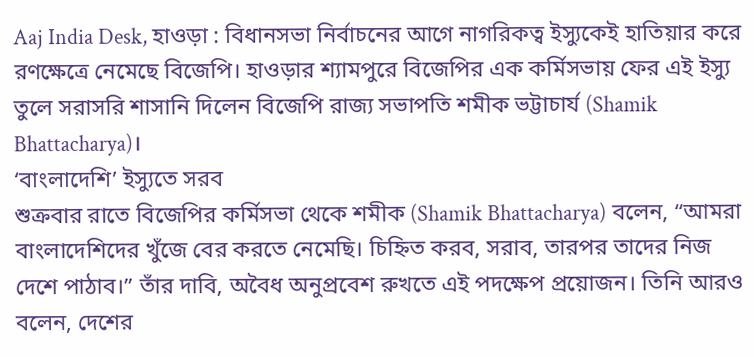Aaj India Desk, হাওড়া : বিধানসভা নির্বাচনের আগে নাগরিকত্ব ইস্যুকেই হাতিয়ার করে রণক্ষেত্রে নেমেছে বিজেপি। হাওড়ার শ্যামপুরে বিজেপির এক কর্মিসভায় ফের এই ইস্যু তুলে সরাসরি শাসানি দিলেন বিজেপি রাজ্য সভাপতি শমীক ভট্টাচার্য (Shamik Bhattacharya)।
‘বাংলাদেশি’ ইস্যুতে সরব
শুক্রবার রাতে বিজেপির কর্মিসভা থেকে শমীক (Shamik Bhattacharya) বলেন, “আমরা বাংলাদেশিদের খুঁজে বের করতে নেমেছি। চিহ্নিত করব, সরাব, তারপর তাদের নিজ দেশে পাঠাব।” তাঁর দাবি, অবৈধ অনুপ্রবেশ রুখতে এই পদক্ষেপ প্রয়োজন। তিনি আরও বলেন, দেশের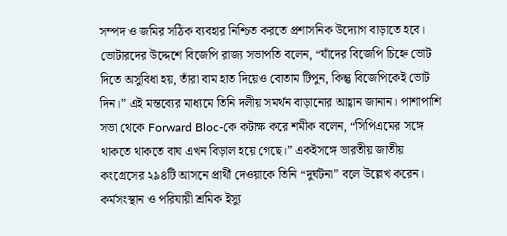সম্পদ ও জমির সঠিক ব্যবহার নিশ্চিত করতে প্রশাসনিক উদ্যোগ বাড়াতে হবে।
ভোটারদের উদ্দেশে বিজেপি রাজ্য সভাপতি বলেন, “যাঁদের বিজেপি চিহ্নে ভোট দিতে অসুবিধা হয়, তাঁরা বাম হাত দিয়েও বোতাম টিপুন, কিন্তু বিজেপিকেই ভোট দিন।” এই মন্তব্যের মাধ্যমে তিনি দলীয় সমর্থন বাড়ানোর আহ্বান জানান। পাশাপাশি সভা থেকে Forward Bloc-কে কটাক্ষ করে শমীক বলেন, “সিপিএমের সঙ্গে থাকতে থাকতে বাঘ এখন বিড়াল হয়ে গেছে।” একইসঙ্গে ভারতীয় জাতীয় কংগ্রেসের ২৯৪টি আসনে প্রার্থী দেওয়াকে তিনি “দুর্ঘটনা” বলে উল্লেখ করেন।
কর্মসংস্থান ও পরিযায়ী শ্রমিক ইস্যু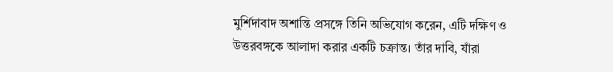মুর্শিদাবাদ অশান্তি প্রসঙ্গে তিনি অভিযোগ করেন, এটি দক্ষিণ ও উত্তরবঙ্গকে আলাদা করার একটি চক্রান্ত। তাঁর দাবি, যাঁরা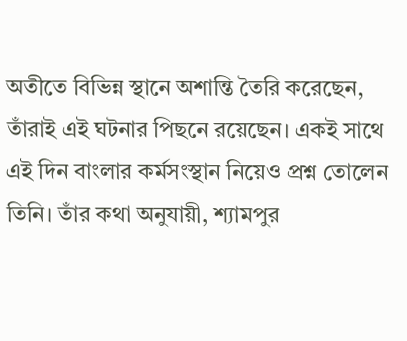অতীতে বিভিন্ন স্থানে অশান্তি তৈরি করেছেন, তাঁরাই এই ঘটনার পিছনে রয়েছেন। একই সাথে এই দিন বাংলার কর্মসংস্থান নিয়েও প্রশ্ন তোলেন তিনি। তাঁর কথা অনুযায়ী, শ্যামপুর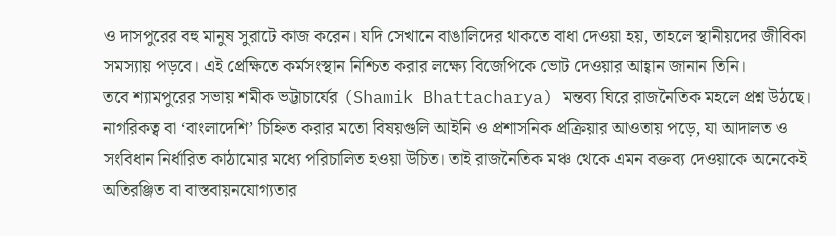ও দাসপুরের বহু মানুষ সুরাটে কাজ করেন। যদি সেখানে বাঙালিদের থাকতে বাধা দেওয়া হয়, তাহলে স্থানীয়দের জীবিকা সমস্যায় পড়বে। এই প্রেক্ষিতে কর্মসংস্থান নিশ্চিত করার লক্ষ্যে বিজেপিকে ভোট দেওয়ার আহ্বান জানান তিনি।
তবে শ্যামপুরের সভায় শমীক ভট্টাচার্যের (Shamik Bhattacharya) মন্তব্য ঘিরে রাজনৈতিক মহলে প্রশ্ন উঠছে। নাগরিকত্ব বা ‘বাংলাদেশি’ চিহ্নিত করার মতো বিষয়গুলি আইনি ও প্রশাসনিক প্রক্রিয়ার আওতায় পড়ে, যা আদালত ও সংবিধান নির্ধারিত কাঠামোর মধ্যে পরিচালিত হওয়া উচিত। তাই রাজনৈতিক মঞ্চ থেকে এমন বক্তব্য দেওয়াকে অনেকেই অতিরঞ্জিত বা বাস্তবায়নযোগ্যতার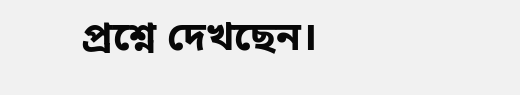প্রশ্নে দেখছেন।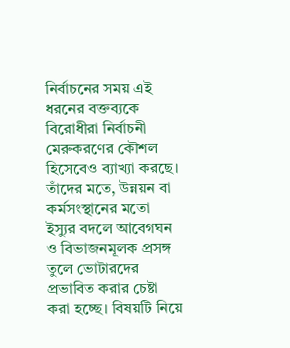নির্বাচনের সময় এই ধরনের বক্তব্যকে বিরোধীরা নির্বাচনী মেরুকরণের কৌশল হিসেবেও ব্যাখ্যা করছে। তাঁদের মতে, উন্নয়ন বা কর্মসংস্থানের মতো ইস্যুর বদলে আবেগঘন ও বিভাজনমূলক প্রসঙ্গ তুলে ভোটারদের প্রভাবিত করার চেষ্টা করা হচ্ছে। বিষয়টি নিয়ে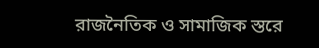রাজনৈতিক ও সামাজিক স্তরে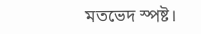মতভেদ স্পষ্ট।